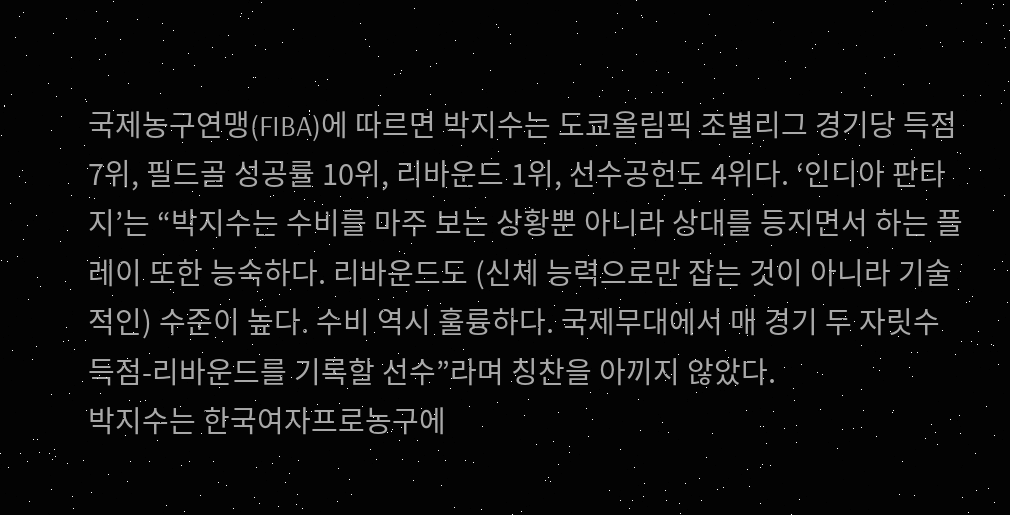국제농구연맹(FIBA)에 따르면 박지수는 도쿄올림픽 조별리그 경기당 득점 7위, 필드골 성공률 10위, 리바운드 1위, 선수공헌도 4위다. ‘인디아 판타지’는 “박지수는 수비를 마주 보는 상황뿐 아니라 상대를 등지면서 하는 플레이 또한 능숙하다. 리바운드도 (신체 능력으로만 잡는 것이 아니라 기술적인) 수준이 높다. 수비 역시 훌륭하다. 국제무대에서 매 경기 두 자릿수 득점-리바운드를 기록할 선수”라며 칭찬을 아끼지 않았다.
박지수는 한국여자프로농구에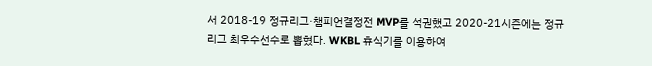서 2018-19 정규리그·챔피언결정전 MVP를 석권했고 2020-21시즌에는 정규리그 최우수선수로 뽑혔다. WKBL 휴식기를 이용하여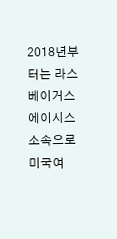2018년부터는 라스베이거스 에이시스 소속으로 미국여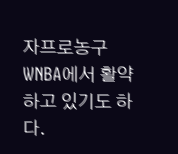자프로농구 WNBA에서 활약하고 있기도 하다.